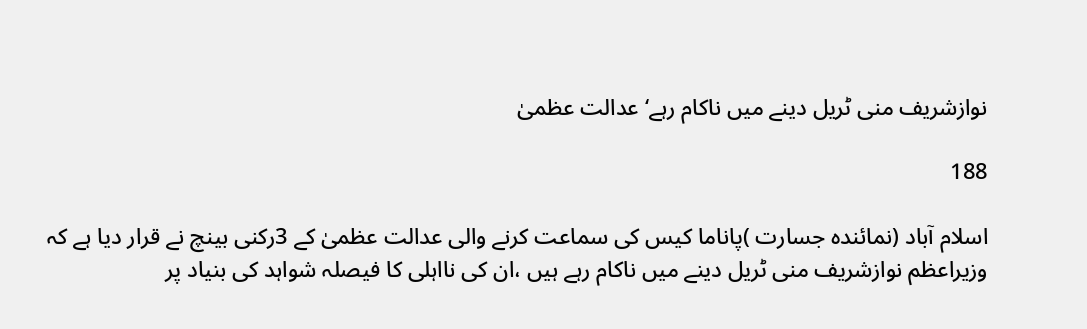نوازشریف منی ٹریل دینے میں ناکام رہے‘ عدالت عظمیٰ

188

اسلام آباد (نمائندہ جسارت )پاناما کیس کی سماعت کرنے والی عدالت عظمیٰ کے 3رکنی بینچ نے قرار دیا ہے کہ وزیراعظم نوازشریف منی ٹریل دینے میں ناکام رہے ہیں ،ان کی نااہلی کا فیصلہ شواہد کی بنیاد پر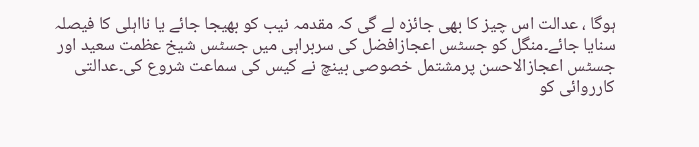ہوگا ، عدالت اس چیز کا بھی جائزہ لے گی کہ مقدمہ نیب کو بھیجا جائے یا نااہلی کا فیصلہ سنایا جائے۔منگل کو جسٹس اعجازافضل کی سربراہی میں جسٹس شیخ عظمت سعید اور جسٹس اعجازالاحسن پرمشتمل خصوصی بینچ نے کیس کی سماعت شروع کی۔عدالتی کارروائی کو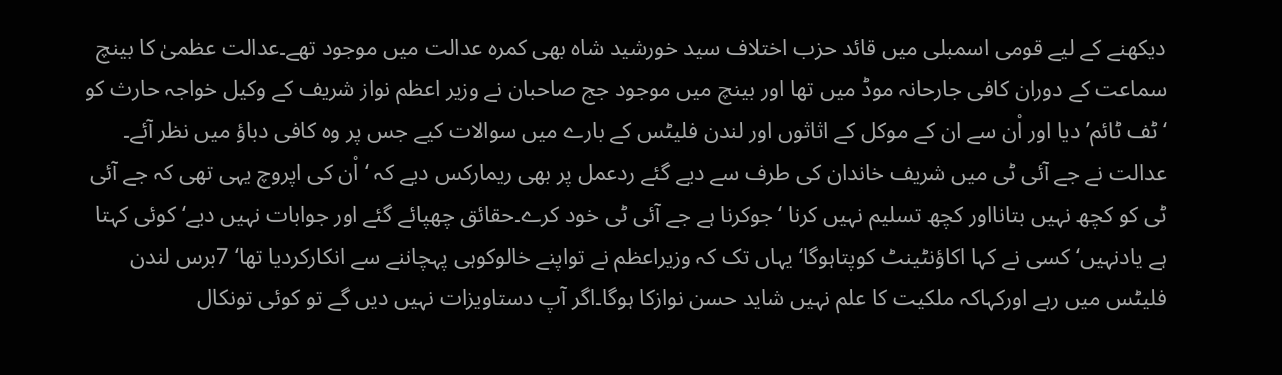دیکھنے کے لیے قومی اسمبلی میں قائد حزب اختلاف سید خورشید شاہ بھی کمرہ عدالت میں موجود تھے۔عدالت عظمیٰ کا بینچ سماعت کے دوران کافی جارحانہ موڈ میں تھا اور بینچ میں موجود جج صاحبان نے وزیر اعظم نواز شریف کے وکیل خواجہ حارث کو ‘ٹف ٹائم’ دیا اور اْن سے ان کے موکل کے اثاثوں اور لندن فلیٹس کے بارے میں سوالات کیے جس پر وہ کافی دباؤ میں نظر آئے۔ عدالت نے جے آئی ٹی میں شریف خاندان کی طرف سے دیے گئے ردعمل پر بھی ریمارکس دیے کہ ‘اْن کی اپروچ یہی تھی کہ جے آئی ٹی کو کچھ نہیں بتانااور کچھ تسلیم نہیں کرنا ‘جوکرنا ہے جے آئی ٹی خود کرے۔حقائق چھپائے گئے اور جوابات نہیں دیے‘کوئی کہتا ہے یادنہیں‘کسی نے کہا اکاؤنٹینٹ کوپتاہوگا‘ یہاں تک کہ وزیراعظم نے تواپنے خالوکوہی پہچاننے سے انکارکردیا تھا‘ 7برس لندن فلیٹس میں رہے اورکہاکہ ملکیت کا علم نہیں شاید حسن نوازکا ہوگا۔اگر آپ دستاویزات نہیں دیں گے تو کوئی تونکال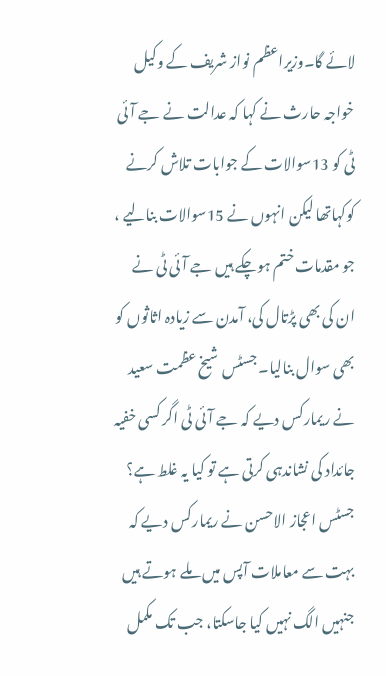لائے گا۔وزیراعظم نواز شریف کے وکیل خواجہ حارث نے کہا کہ عدالت نے جے آئی ٹی کو 13سوالات کے جوابات تلاش کرنے کوکہاتھا لیکن انہوں نے 15سوالات بنالیے ، جو مقدمات ختم ہوچکے ہیں جے آئی ٹی نے ان کی بھی پڑتال کی، آمدن سے زیادہ اثاثوں کو بھی سوال بنالیا۔ جسٹس شیخ عظمت سعید نے ریمارکس دیے کہ جے آئی ٹی اگر کسی خفیہ جائداد کی نشاندہی کرتی ہے تو کیا یہ غلط ہے؟ جسٹس اعجاز الاحسن نے ریمارکس دیے کہ بہت سے معاملات آپس میں ملے ہوتے ہیں جنہیں الگ نہیں کیا جاسکتا، جب تک مکمل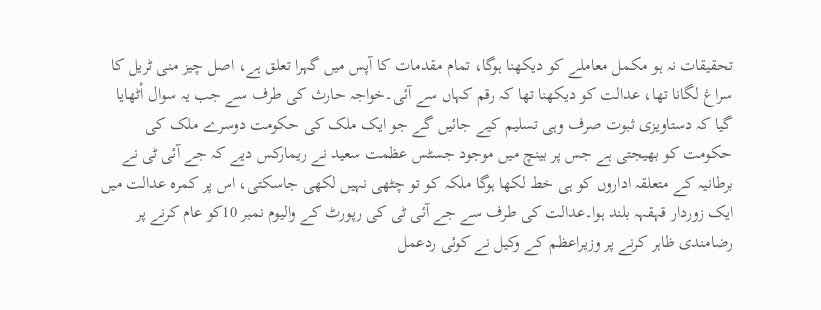تحقیقات نہ ہو مکمل معاملے کو دیکھنا ہوگا، تمام مقدمات کا آپس میں گہرا تعلق ہے، اصل چیز منی ٹریل کا سراغ لگانا تھا، عدالت کو دیکھنا تھا کہ رقم کہاں سے آئی۔خواجہ حارث کی طرف سے جب یہ سوال اْٹھایا گیا کہ دستاویزی ثبوت صرف وہی تسلیم کیے جائیں گے جو ایک ملک کی حکومت دوسرے ملک کی حکومت کو بھیجتی ہے جس پر بینچ میں موجود جسٹس عظمت سعید نے ریمارکس دیے کہ جے آئی ٹی نے برطانیہ کے متعلقہ اداروں کو ہی خط لکھا ہوگا ملکہ کو تو چٹھی نہیں لکھی جاسکتی، اس پر کمرہ عدالت میں ایک زوردار قہقہہ بلند ہوا۔عدالت کی طرف سے جے آئی ٹی کی رپورٹ کے والیوم نمبر 10کو عام کرنے پر رضامندی ظاہر کرنے پر وزیراعظم کے وکیل نے کوئی ردعمل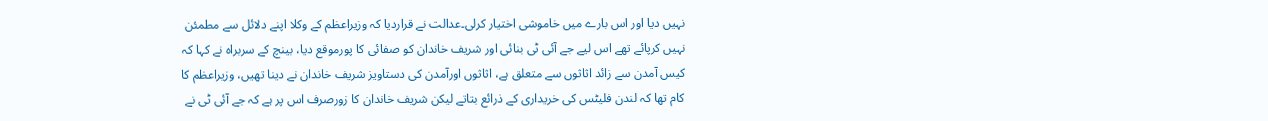نہیں دیا اور اس بارے میں خاموشی اختیار کرلی۔عدالت نے قراردیا کہ وزیراعظم کے وکلا اپنے دلائل سے مطمئن نہیں کرپائے تھے اس لیے جے آئی ٹی بنائی اور شریف خاندان کو صفائی کا پورموقع دیا، بینچ کے سربراہ نے کہا کہ کیس آمدن سے زائد اثاثوں سے متعلق ہے، اثاثوں اورآمدن کی دستاویز شریف خاندان نے دینا تھیں، وزیراعظم کا کام تھا کہ لندن فلیٹس کی خریداری کے ذرائع بتاتے لیکن شریف خاندان کا زورصرف اس پر ہے کہ جے آئی ٹی نے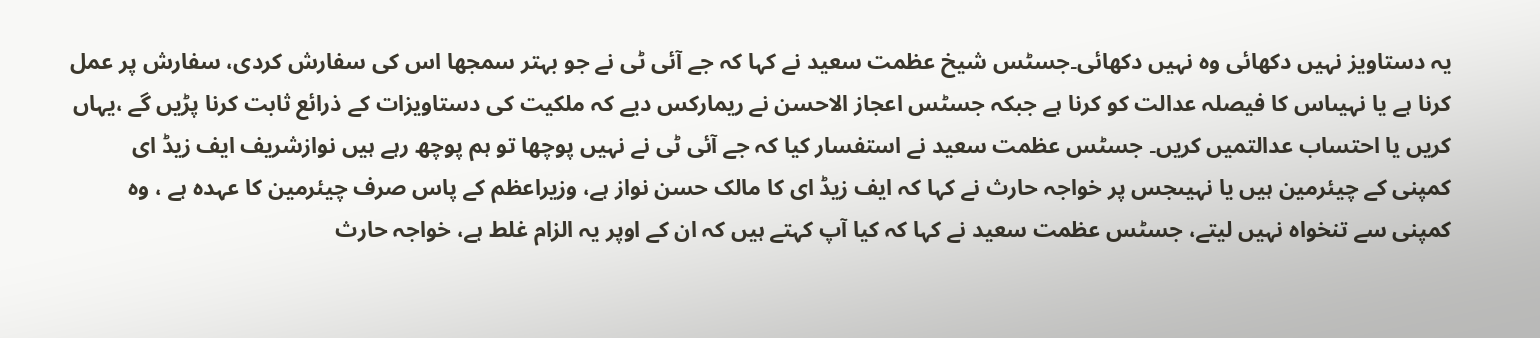یہ دستاویز نہیں دکھائی وہ نہیں دکھائی۔جسٹس شیخ عظمت سعید نے کہا کہ جے آئی ٹی نے جو بہتر سمجھا اس کی سفارش کردی، سفارش پر عمل کرنا ہے یا نہیںاس کا فیصلہ عدالت کو کرنا ہے جبکہ جسٹس اعجاز الاحسن نے ریمارکس دیے کہ ملکیت کی دستاویزات کے ذرائع ثابت کرنا پڑیں گے ،یہاں کریں یا احتساب عدالتمیں کریں۔ جسٹس عظمت سعید نے استفسار کیا کہ جے آئی ٹی نے نہیں پوچھا تو ہم پوچھ رہے ہیں نوازشریف ایف زیڈ ای کمپنی کے چیئرمین ہیں یا نہیںجس پر خواجہ حارث نے کہا کہ ایف زیڈ ای کا مالک حسن نواز ہے، وزیراعظم کے پاس صرف چیئرمین کا عہدہ ہے ، وہ کمپنی سے تنخواہ نہیں لیتے، جسٹس عظمت سعید نے کہا کہ کیا آپ کہتے ہیں کہ ان کے اوپر یہ الزام غلط ہے، خواجہ حارث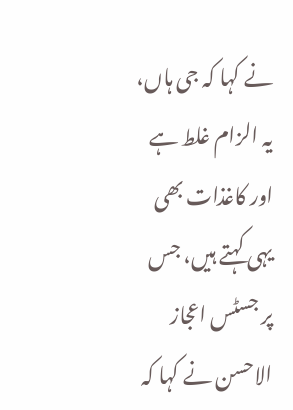نے کہا کہ جی ہاں، یہ الزام غلط ہے اور کاغذات بھی یہی کہتے ہیں، جس پر جسٹس اعجاز الاحسن نے کہا کہ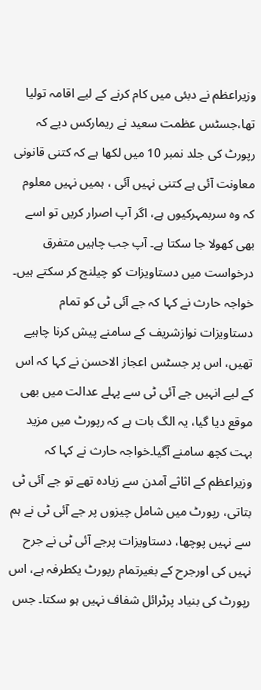وزیراعظم نے دبئی میں کام کرنے کے لیے اقامہ تولیا تھا،جسٹس عظمت سعید نے ریمارکس دیے کہ رپورٹ کی جلد نمبر 10 میں لکھا ہے کہ کتنی قانونی معاونت آئی ہے کتنی نہیں آئی ، ہمیں نہیں معلوم کہ وہ سربمہرکیوں ہے، اگر آپ اصرار کریں تو اسے بھی کھولا جا سکتا ہے۔ آپ جب چاہیں متفرق درخواست میں دستاویزات کو چیلنج کر سکتے ہیں۔ خواجہ حارث نے کہا کہ جے آئی ٹی کو تمام دستاویزات نوازشریف کے سامنے پیش کرنا چاہیے تھیں، اس پر جسٹس اعجاز الاحسن نے کہا کہ اس کے لیے انہیں جے آئی ٹی سے پہلے عدالت میں بھی موقع دیا گیا، یہ الگ بات ہے کہ رپورٹ میں مزید بہت کچھ سامنے آگیا۔خواجہ حارث نے کہا کہ وزیراعظم کے اثاثے آمدن سے زیادہ تھے تو جے آئی ٹی بتاتی، رپورٹ میں شامل چیزوں پر جے آئی ٹی نے ہم سے نہیں پوچھا، دستاویزات پرجے آئی ٹی نے جرح نہیں کی اورجرح کے بغیرتمام رپورٹ یکطرفہ ہے، اس رپورٹ کی بنیاد پرٹرائل شفاف نہیں ہو سکتا۔ جس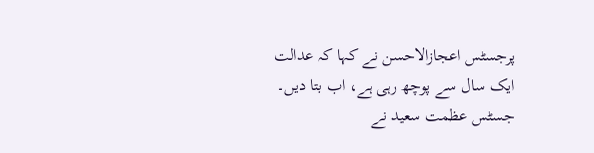پرجسٹس اعجازالاحسن نے کہا کہ عدالت ایک سال سے پوچھ رہی ہے، اب بتا دیں۔ جسٹس عظمت سعید نے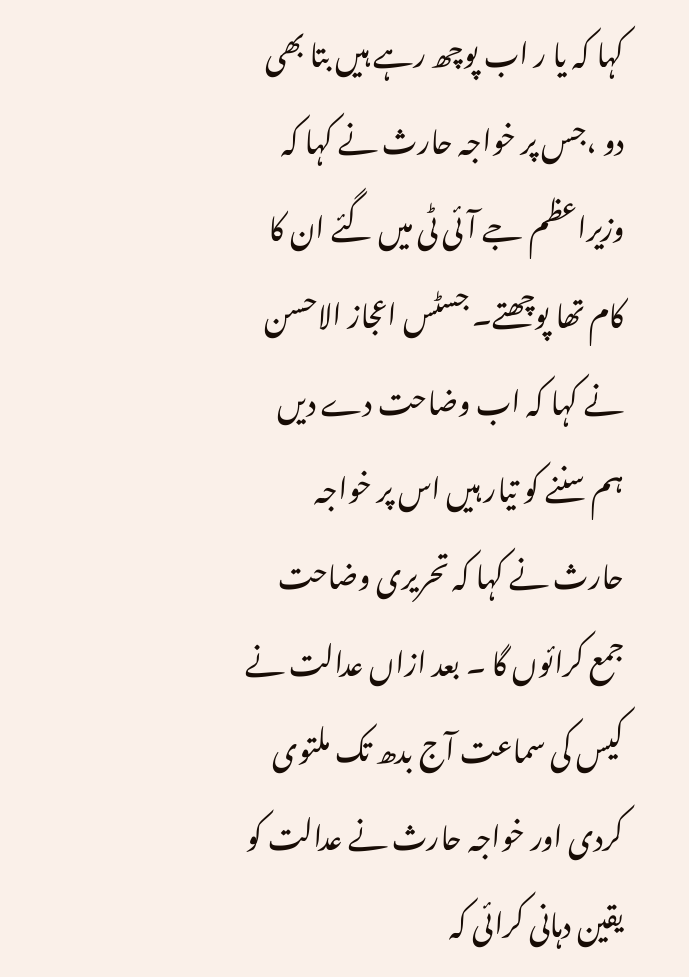کہا کہ یا ر اب پوچھ رہے ہیں بتا بھی دو ،جس پر خواجہ حارث نے کہا کہ وزیراعظم جے آئی ٹی میں گئے ان کا کام تھا پوچھتے۔ جسٹس اعجاز الاحسن نے کہا کہ اب وضاحت دے دیں ہم سننے کو تیار ہیں اس پر خواجہ حارث نے کہا کہ تحریری وضاحت جمع کرائوں گا ۔ بعد ازاں عدالت نے کیس کی سماعت آج بدھ تک ملتوی کردی اور خواجہ حارث نے عدالت کو یقین دہانی کرائی کہ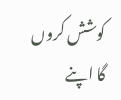کوشش کروں گا اپنے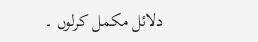دلائل مکمل کرلوں ۔